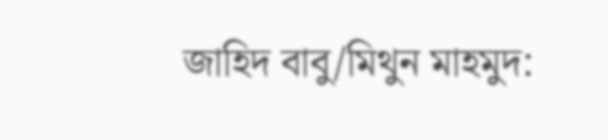জাহিদ বাবু/মিথুন মাহমুদ: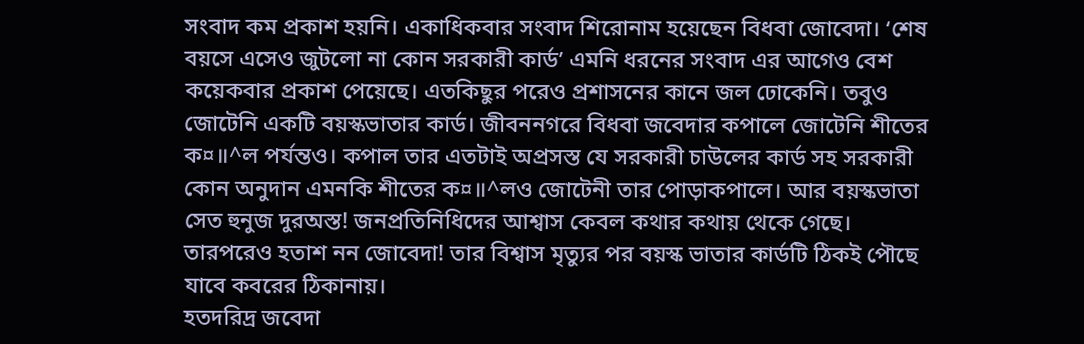সংবাদ কম প্রকাশ হয়নি। একাধিকবার সংবাদ শিরোনাম হয়েছেন বিধবা জোবেদা। ‘শেষ বয়সে এসেও জুটলো না কোন সরকারী কার্ড’ এমনি ধরনের সংবাদ এর আগেও বেশ কয়েকবার প্রকাশ পেয়েছে। এতকিছুর পরেও প্রশাসনের কানে জল ঢোকেনি। তবুও জোটেনি একটি বয়স্কভাতার কার্ড। জীবননগরে বিধবা জবেদার কপালে জোটেনি শীতের ক¤॥^ল পর্যন্তও। কপাল তার এতটাই অপ্রসস্ত যে সরকারী চাউলের কার্ড সহ সরকারী কোন অনুদান এমনকি শীতের ক¤॥^লও জোটেনী তার পোড়াকপালে। আর বয়স্কভাতা সেত হুনুজ দুরঅস্ত! জনপ্রতিনিধিদের আশ্বাস কেবল কথার কথায় থেকে গেছে। তারপরেও হতাশ নন জোবেদা! তার বিশ্বাস মৃত্যুর পর বয়স্ক ভাতার কার্ডটি ঠিকই পৌছে যাবে কবরের ঠিকানায়।
হতদরিদ্র জবেদা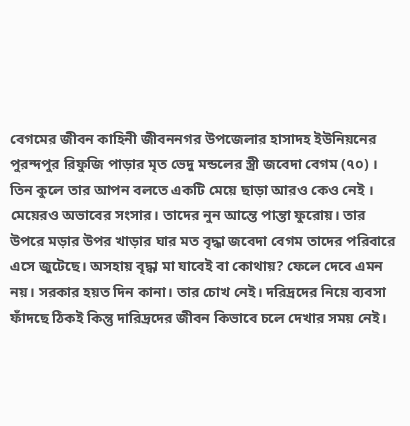বেগমের জীবন কাহিনী জীবননগর উপজেলার হাসাদহ ইউনিয়নের পুরন্দপুর রিফুজি পাড়ার মৃত ভেদু মন্ডলের স্ত্রী জবেদা বেগম (৭০) । তিন কুলে তার আপন বলতে একটি মেয়ে ছাড়া আরও কেও নেই । মেয়েরও অভাবের সংসার। তাদের নুন আন্তে পান্তা ফুরোয়। তার উপরে মড়ার উপর খাড়ার ঘার মত বৃদ্ধা জবেদা বেগম তাদের পরিবারে এসে জুটেছে। অসহায় বৃদ্ধা মা যাবেই বা কোথায়? ফেলে দেবে এমন নয়। সরকার হয়ত দিন কানা। তার চোখ নেই। দরিদ্রদের নিয়ে ব্যবসা ফাঁদছে ঠিকই কিন্তু দারিদ্রদের জীবন কিভাবে চলে দেখার সময় নেই।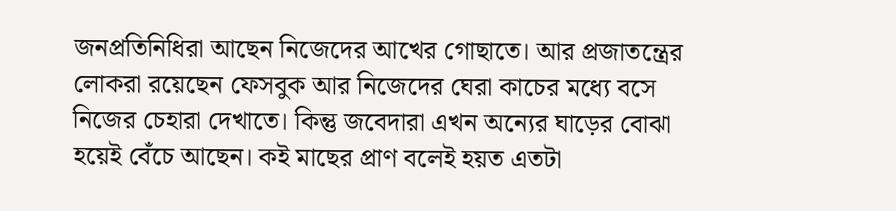জনপ্রতিনিধিরা আছেন নিজেদের আখের গোছাতে। আর প্রজাতন্ত্রের লোকরা রয়েছেন ফেসবুক আর নিজেদের ঘেরা কাচের মধ্যে বসে নিজের চেহারা দেখাতে। কিন্তু জবেদারা এখন অন্যের ঘাড়ের বোঝা হয়েই বেঁচে আছেন। কই মাছের প্রাণ বলেই হয়ত এতটা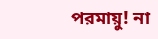পরমায়ু! না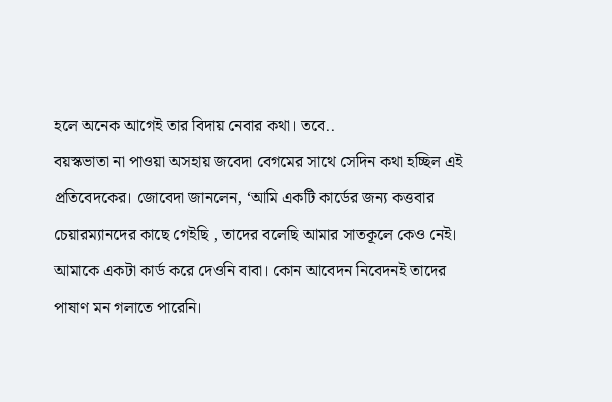হলে অনেক আগেই তার বিদায় নেবার কথা। তবে..
বয়স্কভাতা না পাওয়া অসহায় জবেদা বেগমের সাথে সেদিন কথা হচ্ছিল এই প্রতিবেদকের। জোবেদা জানলেন, ‘আমি একটি কার্ডের জন্য কত্তবার চেয়ারম্যানদের কাছে গেইছি , তাদের বলেছি আমার সাতকূলে কেও নেই। আমাকে একটা কার্ড করে দেওনি বাবা। কোন আবেদন নিবেদনই তাদের পাষাণ মন গলাতে পারেনি।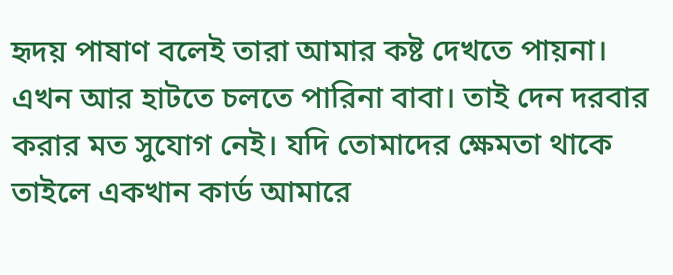হৃদয় পাষাণ বলেই তারা আমার কষ্ট দেখতে পায়না। এখন আর হাটতে চলতে পারিনা বাবা। তাই দেন দরবার করার মত সুযোগ নেই। যদি তোমাদের ক্ষেমতা থাকে তাইলে একখান কার্ড আমারে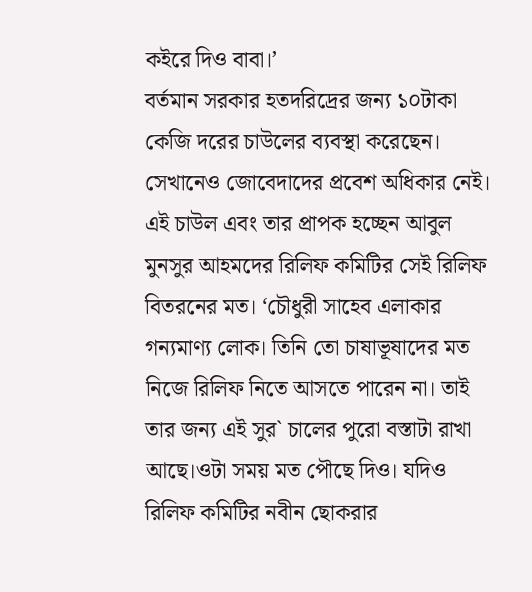কইরে দিও বাবা।’
বর্তমান সরকার হতদরিদ্রের জন্য ১০টাকা কেজি দরের চাউলের ব্যবস্থা করেছেন। সেখানেও জোবেদাদের প্রবেশ অধিকার নেই। এই চাউল এবং তার প্রাপক হচ্ছেন আবুল মুনসুর আহমদের রিলিফ কমিটির সেই রিলিফ বিতরনের মত। ‘চৌধুরী সাহেব এলাকার গন্যমাণ্য লোক। তিনি তো চাষাভূষাদের মত নিজে রিলিফ নিতে আসতে পারেন না। তাই তার জন্য এই সুর` চালের পুরো বস্তাটা রাখা আছে।ওটা সময় মত পৌছে দিও। যদিও রিলিফ কমিটির নবীন ছোকরার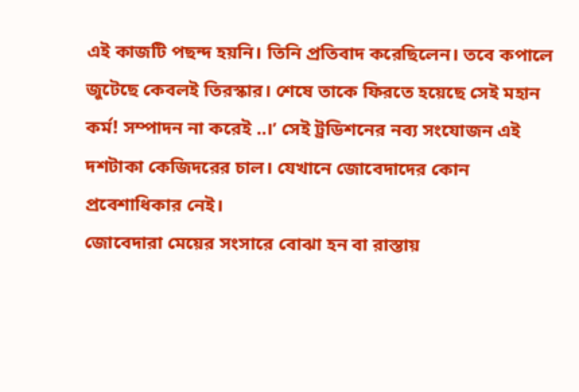এই কাজটি পছন্দ হয়নি। তিনি প্রতিবাদ করেছিলেন। তবে কপালে জুটেছে কেবলই তিরস্কার। শেষে তাকে ফিরতে হয়েছে সেই মহান কর্ম! সম্পাদন না করেই ..।’ সেই ট্রডিশনের নব্য সংযোজন এই দশটাকা কেজিদরের চাল। যেখানে জোবেদাদের কোন প্রবেশাধিকার নেই।
জোবেদারা মেয়ের সংসারে বোঝা হন বা রাস্তায়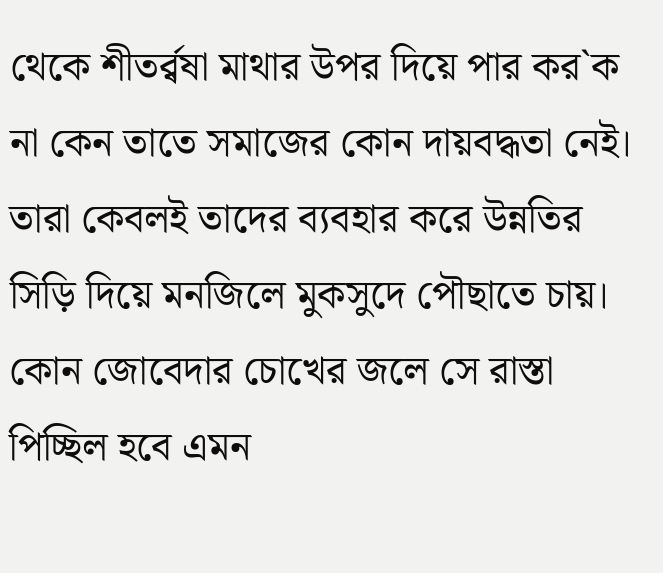থেকে শীতর্র্বষা মাথার উপর দিয়ে পার কর`ক না কেন তাতে সমাজের কোন দায়বদ্ধতা নেই। তারা কেবলই তাদের ব্যবহার করে উন্নতির সিড়ি দিয়ে মনজিলে মুকসুদে পৌছাতে চায়। কোন জোবেদার চোখের জলে সে রাস্তা পিচ্ছিল হবে এমন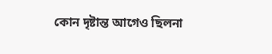কোন দৃষ্টান্ত আগেও ছিলনা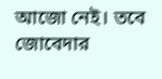আজো নেই। তবে জোবেদার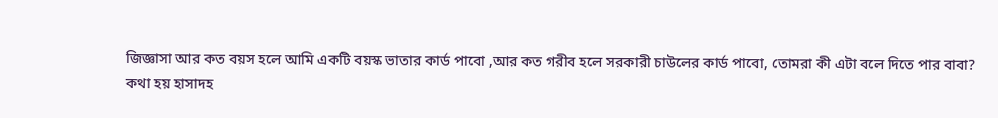জিজ্ঞাসা আর কত বয়স হলে আমি একটি বয়স্ক ভাতার কার্ড পাবো ,আর কত গরীব হলে সরকারী চাউলের কার্ড পাবো, তোমরা কী এটা বলে দিতে পার বাবা?
কথা হয় হাসাদহ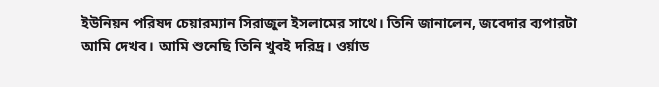ইউনিয়ন পরিষদ চেয়ারম্যান সিরাজুল ইসলামের সাথে। তিনি জানালেন, জবেদার ব্যপারটা আমি দেখব। আমি শুনেছি তিনি খুবই দরিদ্র। ওর্য়াড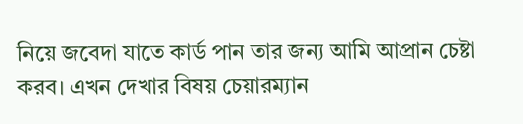নিয়ে জবেদা যাতে কার্ড পান তার জন্য আমি আপ্রান চেষ্টা করব। এখন দেখার বিষয় চেয়ারম্যান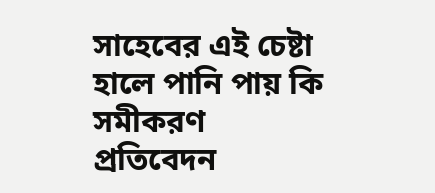সাহেবের এই চেষ্টা হালে পানি পায় কি
সমীকরণ প্রতিবেদন